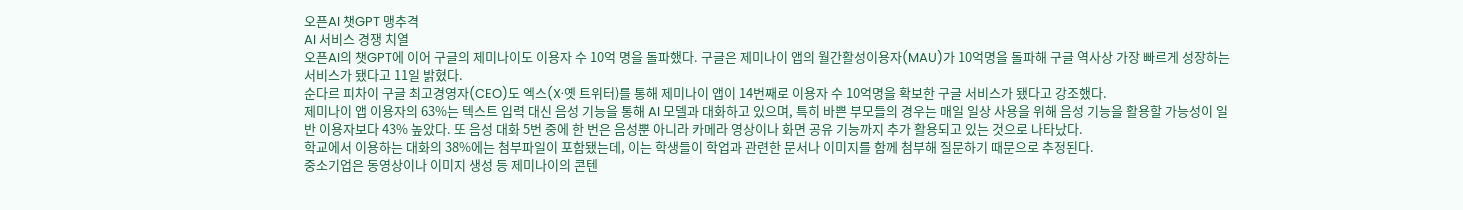오픈AI 챗GPT 맹추격
AI 서비스 경쟁 치열
오픈AI의 챗GPT에 이어 구글의 제미나이도 이용자 수 10억 명을 돌파했다. 구글은 제미나이 앱의 월간활성이용자(MAU)가 10억명을 돌파해 구글 역사상 가장 빠르게 성장하는 서비스가 됐다고 11일 밝혔다.
순다르 피차이 구글 최고경영자(CEO)도 엑스(X·옛 트위터)를 통해 제미나이 앱이 14번째로 이용자 수 10억명을 확보한 구글 서비스가 됐다고 강조했다.
제미나이 앱 이용자의 63%는 텍스트 입력 대신 음성 기능을 통해 AI 모델과 대화하고 있으며, 특히 바쁜 부모들의 경우는 매일 일상 사용을 위해 음성 기능을 활용할 가능성이 일반 이용자보다 43% 높았다. 또 음성 대화 5번 중에 한 번은 음성뿐 아니라 카메라 영상이나 화면 공유 기능까지 추가 활용되고 있는 것으로 나타났다.
학교에서 이용하는 대화의 38%에는 첨부파일이 포함됐는데, 이는 학생들이 학업과 관련한 문서나 이미지를 함께 첨부해 질문하기 때문으로 추정된다.
중소기업은 동영상이나 이미지 생성 등 제미나이의 콘텐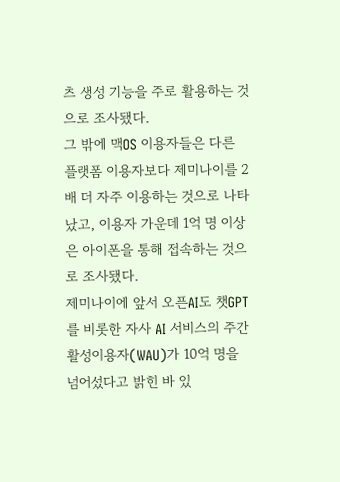츠 생성 기능을 주로 활용하는 것으로 조사됐다.
그 밖에 맥OS 이용자들은 다른 플랫폼 이용자보다 제미나이를 2배 더 자주 이용하는 것으로 나타났고, 이용자 가운데 1억 명 이상은 아이폰을 통해 접속하는 것으로 조사됐다.
제미나이에 앞서 오픈AI도 챗GPT를 비롯한 자사 AI 서비스의 주간활성이용자(WAU)가 10억 명을 넘어섰다고 밝힌 바 있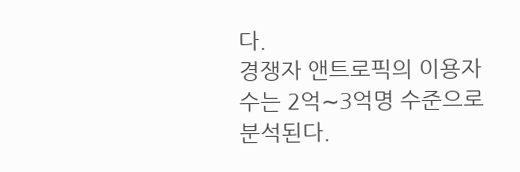다.
경쟁자 앤트로픽의 이용자 수는 2억∼3억명 수준으로 분석된다.